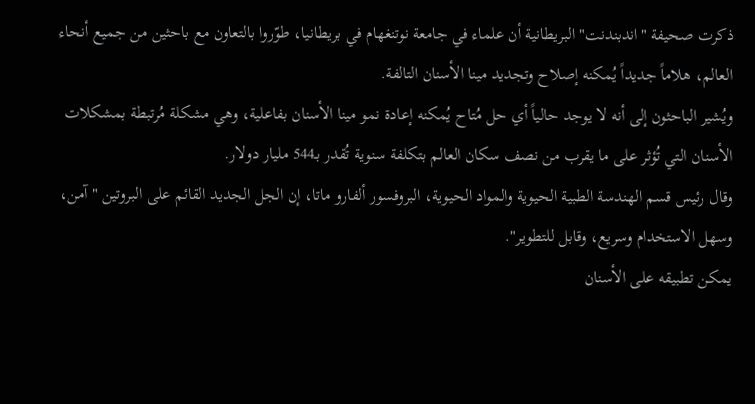ذكرت صحيفة "اندبندنت" البريطانية أن علماء في جامعة نوتنغهام في بريطانيا، طوّروا بالتعاون مع باحثين من جميع أنحاء العالم، هلاماً جديداً يُمكنه إصلاح وتجديد مينا الأسنان التالفة.
ويُشير الباحثون إلى أنه لا يوجد حالياً أي حل مُتاح يُمكنه إعادة نمو مينا الأسنان بفاعلية، وهي مشكلة مُرتبطة بمشكلات الأسنان التي تُؤثر على ما يقرب من نصف سكان العالم بتكلفة سنوية تُقدر بـ544 مليار دولار.
وقال رئيس قسم الهندسة الطبية الحيوية والمواد الحيوية، البروفسور ألفارو ماتا، إن الجل الجديد القائم على البروتين "آمن، وسهل الاستخدام وسريع، وقابل للتطوير".
يمكن تطبيقه على الأسنان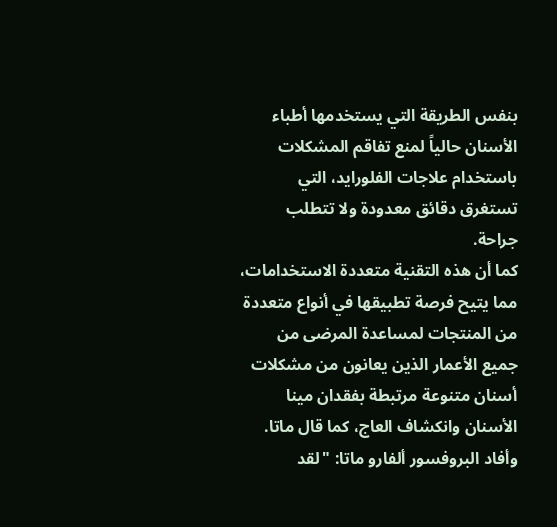بنفس الطريقة التي يستخدمها أطباء الأسنان حالياً لمنع تفاقم المشكلات باستخدام علاجات الفلورايد، التي تستغرق دقائق معدودة ولا تتطلب جراحة.
كما أن هذه التقنية متعددة الاستخدامات، مما يتيح فرصة تطبيقها في أنواع متعددة من المنتجات لمساعدة المرضى من جميع الأعمار الذين يعانون من مشكلات أسنان متنوعة مرتبطة بفقدان مينا الأسنان وانكشاف العاج، كما قال ماتا.
وأفاد البروفسور ألفارو ماتا: "لقد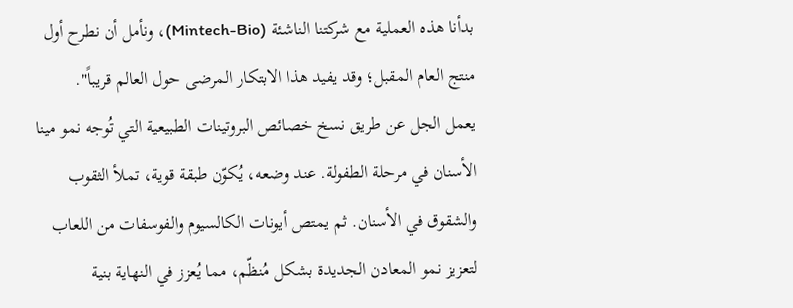بدأنا هذه العملية مع شركتنا الناشئة (Mintech-Bio)، ونأمل أن نطرح أول منتج العام المقبل؛ وقد يفيد هذا الابتكار المرضى حول العالم قريباً".
يعمل الجل عن طريق نسخ خصائص البروتينات الطبيعية التي تُوجه نمو مينا الأسنان في مرحلة الطفولة. عند وضعه، يُكوّن طبقة قوية، تملأ الثقوب والشقوق في الأسنان. ثم يمتص أيونات الكالسيوم والفوسفات من اللعاب لتعزيز نمو المعادن الجديدة بشكل مُنظّم، مما يُعزز في النهاية بنية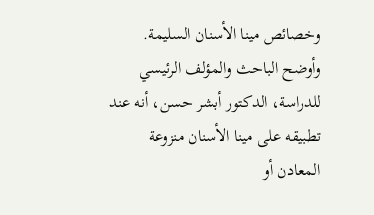وخصائص مينا الأسنان السليمة.
وأوضح الباحث والمؤلف الرئيسي للدراسة، الدكتور أبشر حسن، أنه عند تطبيقه على مينا الأسنان منزوعة المعادن أو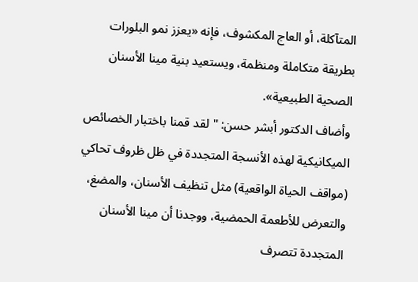المتآكلة، أو العاج المكشوف، فإنه «يعزز نمو البلورات بطريقة متكاملة ومنظمة، ويستعيد بنية مينا الأسنان الصحية الطبيعية».
وأضاف الدكتور أبشر حسن: "لقد قمنا باختبار الخصائص الميكانيكية لهذه الأنسجة المتجددة في ظل ظروف تحاكي (مواقف الحياة الواقعية) مثل تنظيف الأسنان، والمضغ، والتعرض للأطعمة الحمضية، ووجدنا أن مينا الأسنان المتجددة تتصرف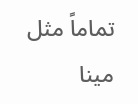تماماً مثل مينا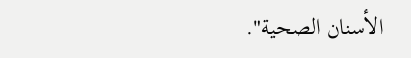الأسنان الصحية".